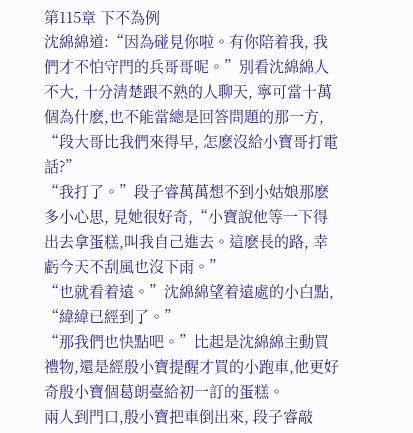第115章 下不為例
沈綿綿道:“因為碰見你啦。有你陪着我, 我們才不怕守門的兵哥哥呢。”別看沈綿綿人不大, 十分清楚跟不熟的人聊天, 寧可當十萬個為什麽,也不能當總是回答問題的那一方, “段大哥比我們來得早, 怎麽沒給小寶哥打電話?”
“我打了。”段子睿萬萬想不到小姑娘那麽多小心思, 見她很好奇,“小寶說他等一下得出去拿蛋糕,叫我自己進去。這麽長的路, 幸虧今天不刮風也沒下雨。”
“也就看着遠。”沈綿綿望着遠處的小白點, “緯緯已經到了。”
“那我們也快點吧。”比起是沈綿綿主動買禮物,還是經殷小寶提醒才買的小跑車,他更好奇殷小寶個葛朗臺給初一訂的蛋糕。
兩人到門口,殷小寶把車倒出來, 段子睿敲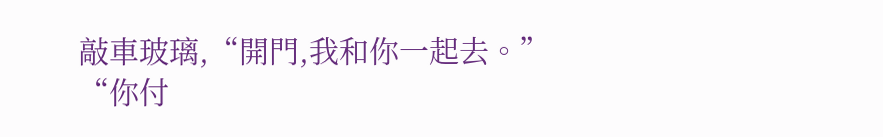敲車玻璃,“開門,我和你一起去。”
“你付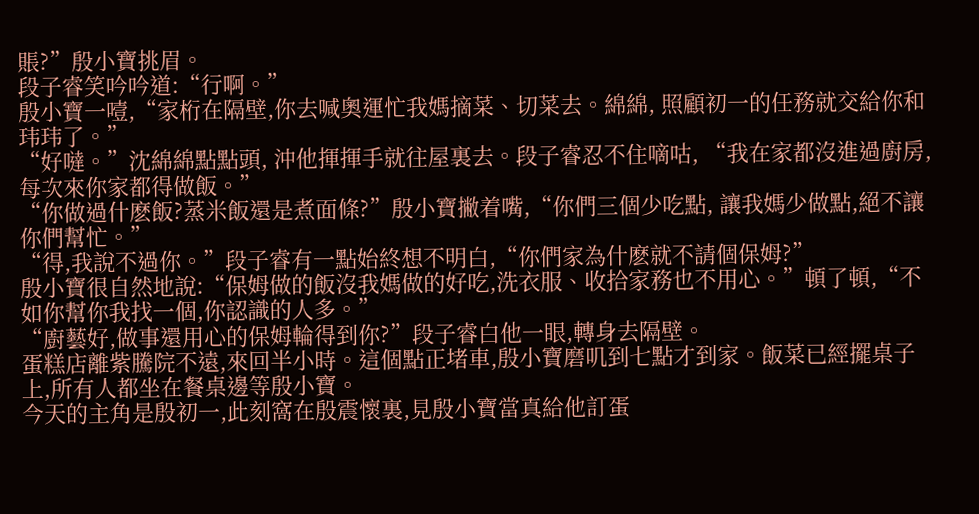賬?”殷小寶挑眉。
段子睿笑吟吟道:“行啊。”
殷小寶一噎,“家桁在隔壁,你去喊奧運忙我媽摘菜、切菜去。綿綿, 照顧初一的任務就交給你和玮玮了。”
“好噠。”沈綿綿點點頭, 沖他揮揮手就往屋裏去。段子睿忍不住嘀咕, “我在家都沒進過廚房,每次來你家都得做飯。”
“你做過什麽飯?蒸米飯還是煮面條?”殷小寶撇着嘴,“你們三個少吃點, 讓我媽少做點,絕不讓你們幫忙。”
“得,我說不過你。”段子睿有一點始終想不明白,“你們家為什麽就不請個保姆?”
殷小寶很自然地說:“保姆做的飯沒我媽做的好吃,洗衣服、收拾家務也不用心。”頓了頓,“不如你幫你我找一個,你認識的人多。”
“廚藝好,做事還用心的保姆輪得到你?”段子睿白他一眼,轉身去隔壁。
蛋糕店離紫騰院不遠,來回半小時。這個點正堵車,殷小寶磨叽到七點才到家。飯菜已經擺桌子上,所有人都坐在餐桌邊等殷小寶。
今天的主角是殷初一,此刻窩在殷震懷裏,見殷小寶當真給他訂蛋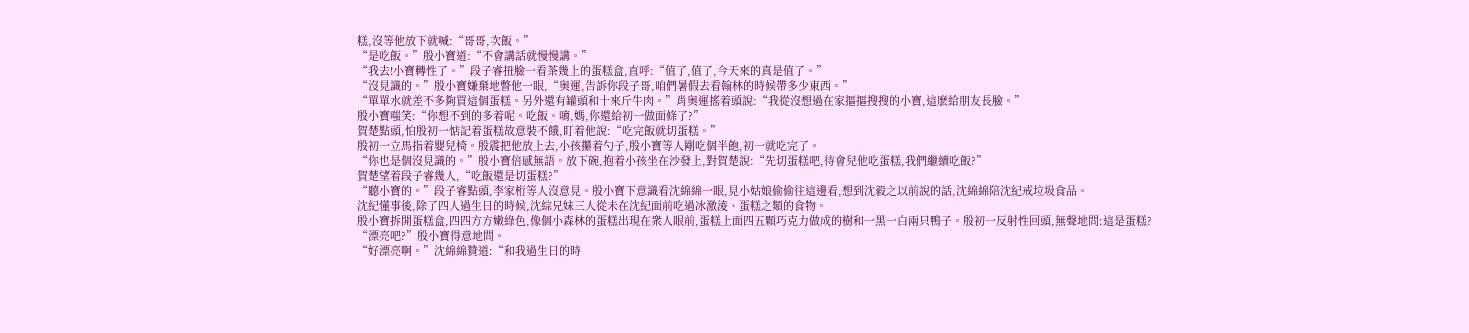糕,沒等他放下就喊:“哥哥,次飯。”
“是吃飯。”殷小寶道:“不會講話就慢慢講。”
“我去!小寶轉性了。”段子睿扭臉一看茶幾上的蛋糕盒,直呼:“值了,值了,今天來的真是值了。”
“沒見識的。”殷小寶嫌棄地瞥他一眼,“奧運,告訴你段子哥,咱們暑假去看翰林的時候帶多少東西。”
“單單水就差不多夠買這個蛋糕。另外還有罐頭和十來斤牛肉。”肖奧運搖着頭說:“我從沒想過在家摳摳搜搜的小寶,這麽給朋友長臉。”
殷小寶嗤笑:“你想不到的多着呢。吃飯。唷,媽,你還給初一做面條了?”
賀楚點頭,怕殷初一惦記着蛋糕故意裝不餓,盯着他說:“吃完飯就切蛋糕。”
殷初一立馬指着嬰兒椅。殷震把他放上去,小孩攥着勺子,殷小寶等人剛吃個半飽,初一就吃完了。
“你也是個沒見識的。”殷小寶倍感無語。放下碗,抱着小孩坐在沙發上,對賀楚說:“先切蛋糕吧,待會兒他吃蛋糕,我們繼續吃飯?”
賀楚望着段子睿幾人,“吃飯還是切蛋糕?”
“聽小寶的。”段子睿點頭,李家桁等人沒意見。殷小寶下意識看沈綿綿一眼,見小姑娘偷偷往這邊看,想到沈毅之以前說的話,沈綿綿陪沈紀戒垃圾食品。
沈紀懂事後,除了四人過生日的時候,沈綜兄妹三人從未在沈紀面前吃過冰激淩、蛋糕之類的食物。
殷小寶拆開蛋糕盒,四四方方嫩綠色,像個小森林的蛋糕出現在衆人眼前,蛋糕上面四五顆巧克力做成的樹和一黑一白兩只鴨子。殷初一反射性回頭,無聲地問:這是蛋糕?
“漂亮吧?”殷小寶得意地問。
“好漂亮啊。”沈綿綿贊道:“和我過生日的時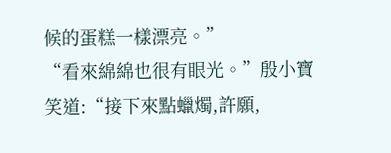候的蛋糕一樣漂亮。”
“看來綿綿也很有眼光。”殷小寶笑道:“接下來點蠟燭,許願,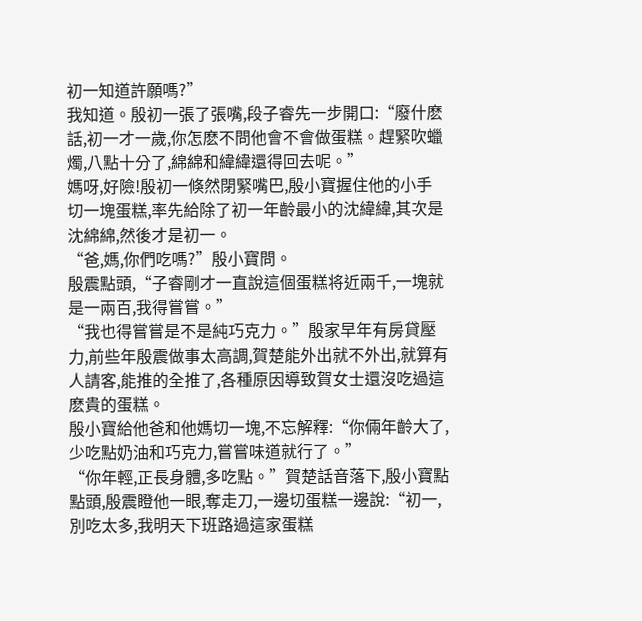初一知道許願嗎?”
我知道。殷初一張了張嘴,段子睿先一步開口:“廢什麽話,初一才一歲,你怎麽不問他會不會做蛋糕。趕緊吹蠟燭,八點十分了,綿綿和緯緯還得回去呢。”
媽呀,好險!殷初一倏然閉緊嘴巴,殷小寶握住他的小手切一塊蛋糕,率先給除了初一年齡最小的沈緯緯,其次是沈綿綿,然後才是初一。
“爸,媽,你們吃嗎?”殷小寶問。
殷震點頭,“子睿剛才一直說這個蛋糕将近兩千,一塊就是一兩百,我得嘗嘗。”
“我也得嘗嘗是不是純巧克力。”殷家早年有房貸壓力,前些年殷震做事太高調,賀楚能外出就不外出,就算有人請客,能推的全推了,各種原因導致賀女士還沒吃過這麽貴的蛋糕。
殷小寶給他爸和他媽切一塊,不忘解釋:“你倆年齡大了,少吃點奶油和巧克力,嘗嘗味道就行了。”
“你年輕,正長身體,多吃點。”賀楚話音落下,殷小寶點點頭,殷震瞪他一眼,奪走刀,一邊切蛋糕一邊說:“初一,別吃太多,我明天下班路過這家蛋糕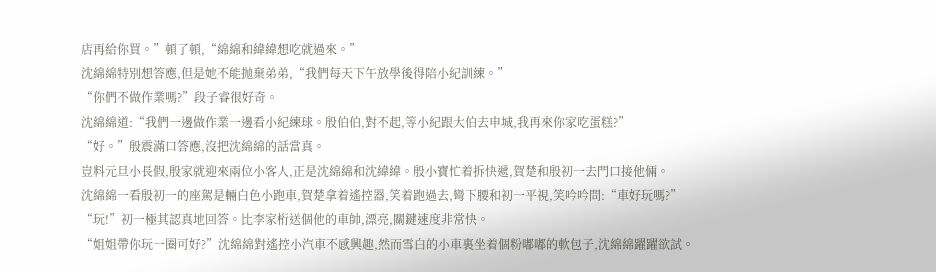店再給你買。”頓了頓,“綿綿和緯緯想吃就過來。”
沈綿綿特別想答應,但是她不能抛棄弟弟,“我們每天下午放學後得陪小紀訓練。”
“你們不做作業嗎?”段子睿很好奇。
沈綿綿道:“我們一邊做作業一邊看小紀練球。殷伯伯,對不起,等小紀跟大伯去申城,我再來你家吃蛋糕?”
“好。”殷震滿口答應,沒把沈綿綿的話當真。
豈料元旦小長假,殷家就迎來兩位小客人,正是沈綿綿和沈緯緯。殷小寶忙着拆快遞,賀楚和殷初一去門口接他倆。
沈綿綿一看殷初一的座駕是輛白色小跑車,賀楚拿着遙控器,笑着跑過去,彎下腰和初一平視,笑吟吟問:“車好玩嗎?”
“玩!”初一極其認真地回答。比李家桁送個他的車帥,漂亮,關鍵速度非常快。
“姐姐帶你玩一圈可好?”沈綿綿對遙控小汽車不感興趣,然而雪白的小車裏坐着個粉嘟嘟的軟包子,沈綿綿躍躍欲試。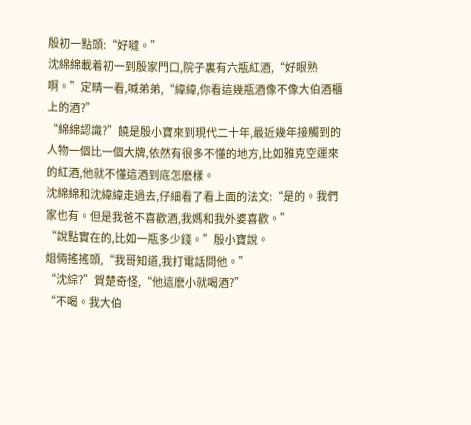殷初一點頭:“好噠。”
沈綿綿載着初一到殷家門口,院子裏有六瓶紅酒,“好眼熟啊。”定睛一看,喊弟弟,“緯緯,你看這幾瓶酒像不像大伯酒櫃上的酒?”
“綿綿認識?”饒是殷小寶來到現代二十年,最近幾年接觸到的人物一個比一個大牌,依然有很多不懂的地方,比如雅克空運來的紅酒,他就不懂這酒到底怎麽樣。
沈綿綿和沈緯緯走過去,仔細看了看上面的法文:“是的。我們家也有。但是我爸不喜歡酒,我媽和我外婆喜歡。”
“說點實在的,比如一瓶多少錢。”殷小寶說。
姐倆搖搖頭,“我哥知道,我打電話問他。”
“沈綜?”賀楚奇怪,“他這麽小就喝酒?”
“不喝。我大伯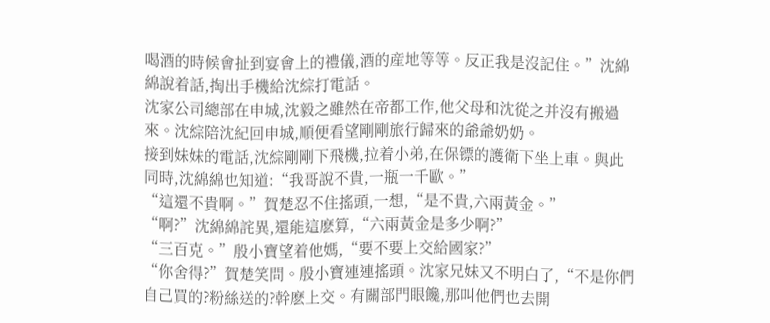喝酒的時候會扯到宴會上的禮儀,酒的産地等等。反正我是沒記住。”沈綿綿說着話,掏出手機給沈綜打電話。
沈家公司總部在申城,沈毅之雖然在帝都工作,他父母和沈從之并沒有搬過來。沈綜陪沈紀回申城,順便看望剛剛旅行歸來的爺爺奶奶。
接到妹妹的電話,沈綜剛剛下飛機,拉着小弟,在保镖的護衛下坐上車。與此同時,沈綿綿也知道:“我哥說不貴,一瓶一千歐。”
“這還不貴啊。”賀楚忍不住搖頭,一想,“是不貴,六兩黃金。”
“啊?”沈綿綿詫異,還能這麽算,“六兩黃金是多少啊?”
“三百克。”殷小寶望着他媽,“要不要上交給國家?”
“你舍得?”賀楚笑問。殷小寶連連搖頭。沈家兄妹又不明白了,“不是你們自己買的?粉絲送的?幹麽上交。有關部門眼饞,那叫他們也去開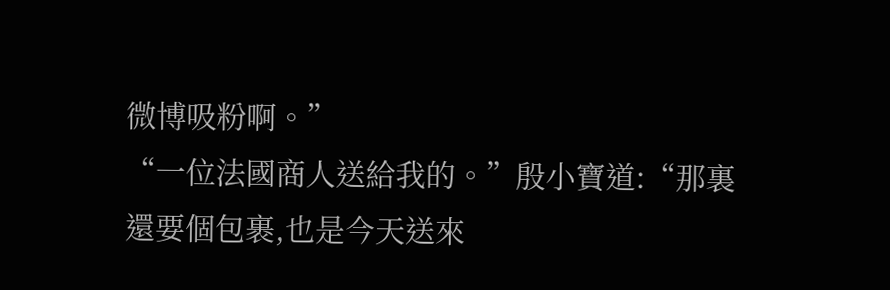微博吸粉啊。”
“一位法國商人送給我的。”殷小寶道:“那裏還要個包裹,也是今天送來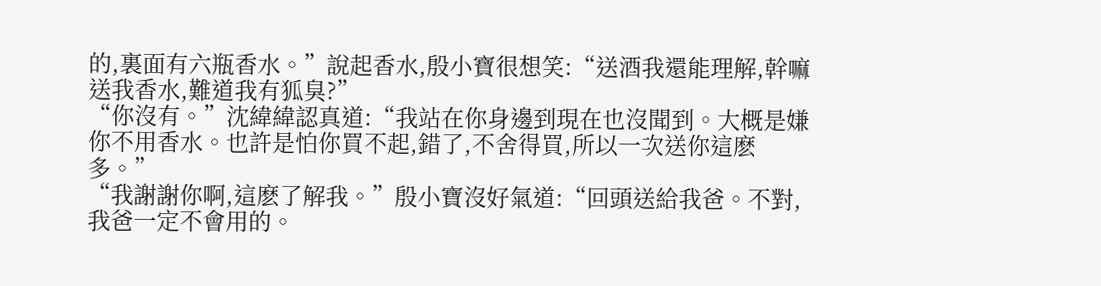的,裏面有六瓶香水。”說起香水,殷小寶很想笑:“送酒我還能理解,幹嘛送我香水,難道我有狐臭?”
“你沒有。”沈緯緯認真道:“我站在你身邊到現在也沒聞到。大概是嫌你不用香水。也許是怕你買不起,錯了,不舍得買,所以一次送你這麽多。”
“我謝謝你啊,這麽了解我。”殷小寶沒好氣道:“回頭送給我爸。不對,我爸一定不會用的。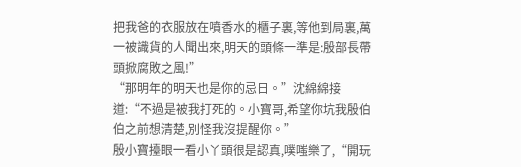把我爸的衣服放在噴香水的櫃子裏,等他到局裏,萬一被識貨的人聞出來,明天的頭條一準是:殷部長帶頭掀腐敗之風!”
“那明年的明天也是你的忌日。”沈綿綿接道:“不過是被我打死的。小寶哥,希望你坑我殷伯伯之前想清楚,別怪我沒提醒你。”
殷小寶擡眼一看小丫頭很是認真,噗嗤樂了,“開玩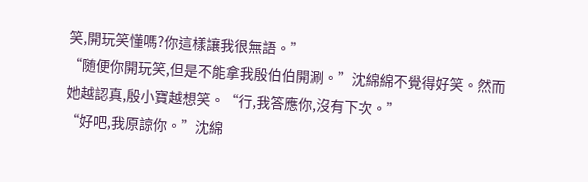笑,開玩笑懂嗎?你這樣讓我很無語。”
“随便你開玩笑,但是不能拿我殷伯伯開涮。”沈綿綿不覺得好笑。然而她越認真,殷小寶越想笑。“行,我答應你,沒有下次。”
“好吧,我原諒你。”沈綿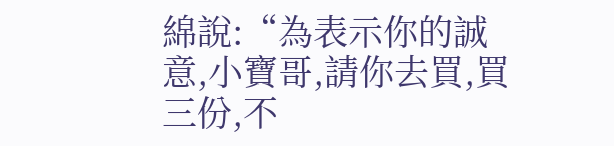綿說:“為表示你的誠意,小寶哥,請你去買,買三份,不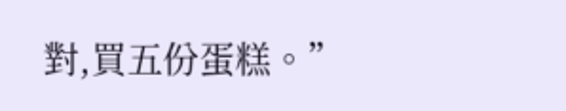對,買五份蛋糕。”